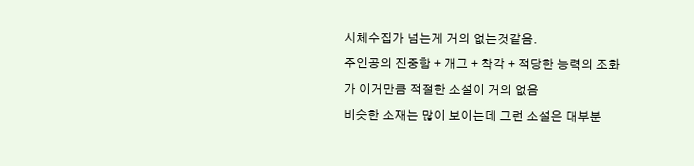시체수집가 넘는게 거의 없는것같음.
주인공의 진중함 + 개그 + 착각 + 적당한 능력의 조화가 이거만큼 적절한 소설이 거의 없음
비슷한 소재는 많이 보이는데 그런 소설은 대부분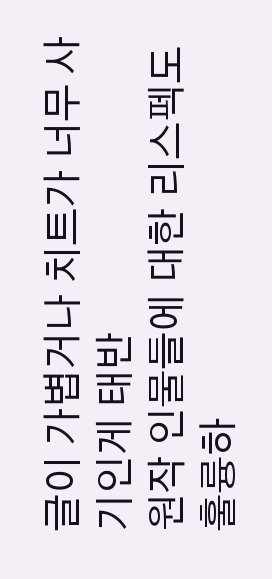글이 가볍거나 치트가 너무 사기인게 태반
원작 인물들에 대한 리스펙도 훌륭하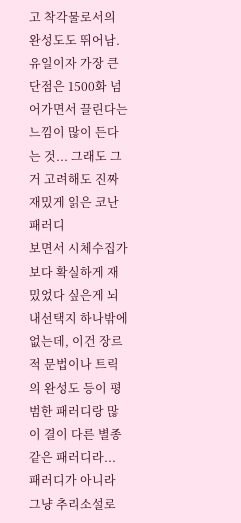고 착각물로서의 완성도도 뛰어남.
유일이자 가장 큰 단점은 1500화 넘어가면서 끌린다는 느낌이 많이 든다는 것... 그래도 그거 고려해도 진짜 재밌게 읽은 코난 패러디
보면서 시체수집가보다 확실하게 재밌었다 싶은게 뇌내선택지 하나밖에 없는데, 이건 장르적 문법이나 트릭의 완성도 등이 평범한 패러디랑 많이 결이 다른 별종 같은 패러디라... 패러디가 아니라 그냥 추리소설로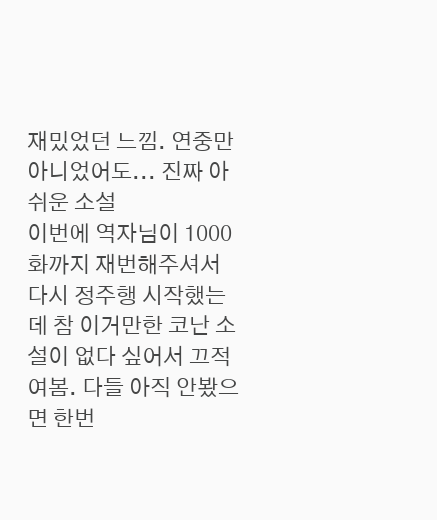재밌었던 느낌. 연중만 아니었어도... 진짜 아쉬운 소설
이번에 역자님이 1000화까지 재번해주셔서 다시 정주행 시작했는데 참 이거만한 코난 소설이 없다 싶어서 끄적여봄. 다들 아직 안봤으면 한번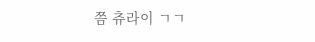쯤 츄라이 ㄱㄱ